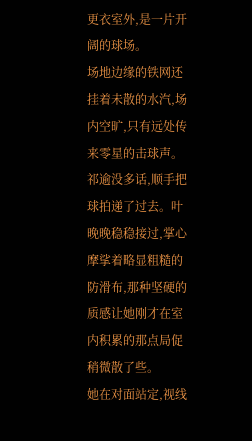更衣室外,是一片开阔的球场。
场地边缘的铁网还挂着未散的水汽,场内空旷,只有远处传来零星的击球声。祁逾没多话,顺手把球拍递了过去。叶晚晚稳稳接过,掌心摩挲着略显粗糙的防滑布,那种坚硬的质感让她刚才在室内积累的那点局促稍微散了些。
她在对面站定,视线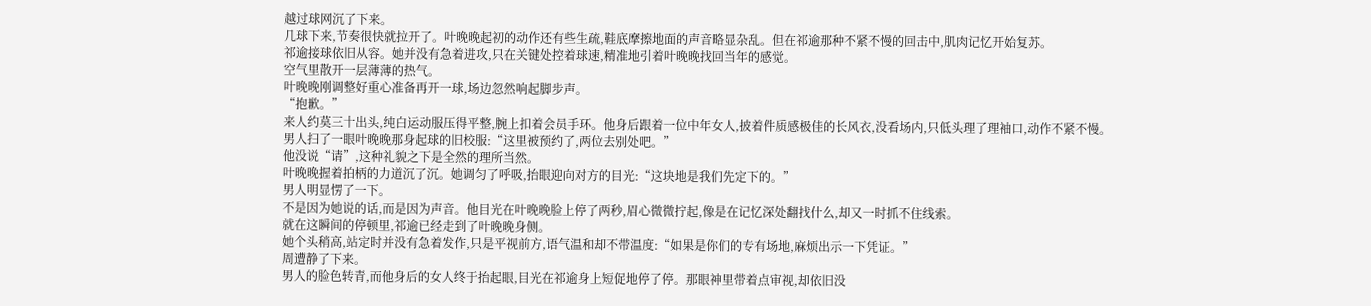越过球网沉了下来。
几球下来,节奏很快就拉开了。叶晚晚起初的动作还有些生疏,鞋底摩擦地面的声音略显杂乱。但在祁逾那种不紧不慢的回击中,肌肉记忆开始复苏。
祁逾接球依旧从容。她并没有急着进攻,只在关键处控着球速,精准地引着叶晚晚找回当年的感觉。
空气里散开一层薄薄的热气。
叶晚晚刚调整好重心准备再开一球,场边忽然响起脚步声。
“抱歉。”
来人约莫三十出头,纯白运动服压得平整,腕上扣着会员手环。他身后跟着一位中年女人,披着件质感极佳的长风衣,没看场内,只低头理了理袖口,动作不紧不慢。
男人扫了一眼叶晚晚那身起球的旧校服:“这里被预约了,两位去别处吧。”
他没说“请”,这种礼貌之下是全然的理所当然。
叶晚晚握着拍柄的力道沉了沉。她调匀了呼吸,抬眼迎向对方的目光:“这块地是我们先定下的。”
男人明显愣了一下。
不是因为她说的话,而是因为声音。他目光在叶晚晚脸上停了两秒,眉心微微拧起,像是在记忆深处翻找什么,却又一时抓不住线索。
就在这瞬间的停顿里,祁逾已经走到了叶晚晚身侧。
她个头稍高,站定时并没有急着发作,只是平视前方,语气温和却不带温度:“如果是你们的专有场地,麻烦出示一下凭证。”
周遭静了下来。
男人的脸色转青,而他身后的女人终于抬起眼,目光在祁逾身上短促地停了停。那眼神里带着点审视,却依旧没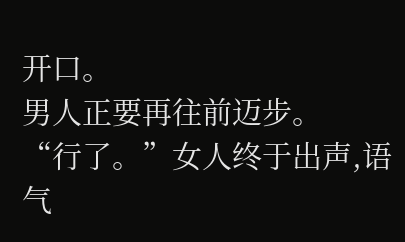开口。
男人正要再往前迈步。
“行了。”女人终于出声,语气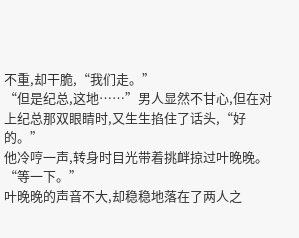不重,却干脆,“我们走。”
“但是纪总,这地……”男人显然不甘心,但在对上纪总那双眼睛时,又生生掐住了话头,“好的。”
他冷哼一声,转身时目光带着挑衅掠过叶晚晚。
“等一下。”
叶晚晚的声音不大,却稳稳地落在了两人之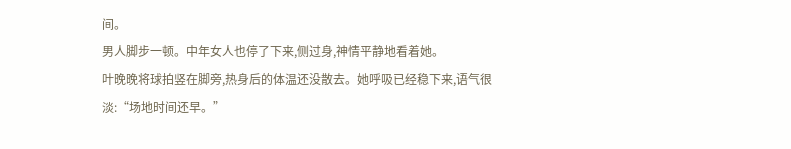间。
男人脚步一顿。中年女人也停了下来,侧过身,神情平静地看着她。
叶晚晚将球拍竖在脚旁,热身后的体温还没散去。她呼吸已经稳下来,语气很淡:“场地时间还早。”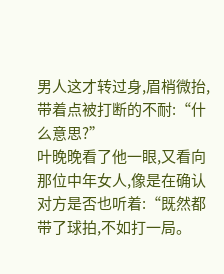男人这才转过身,眉梢微抬,带着点被打断的不耐:“什么意思?”
叶晚晚看了他一眼,又看向那位中年女人,像是在确认对方是否也听着:“既然都带了球拍,不如打一局。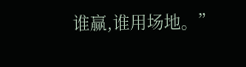谁赢,谁用场地。”